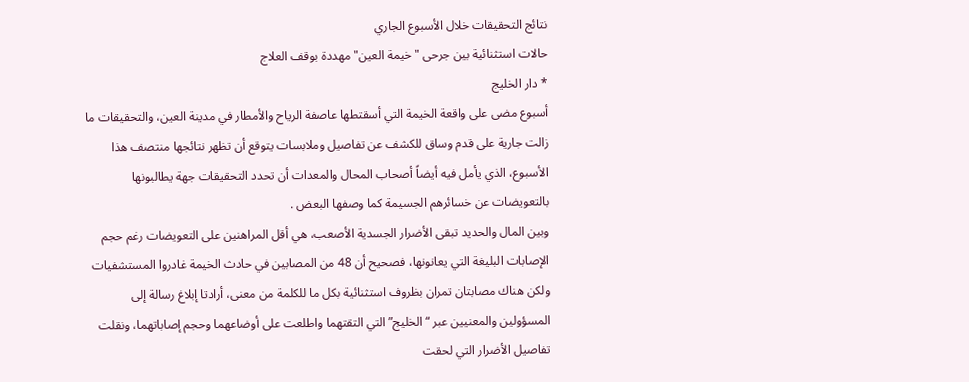نتائج التحقيقات خلال الأسبوع الجاري
حالات استثنائية بين جرحى "خيمة العين" مهددة بوقف العلاج
* دار الخليج
أسبوع مضى على واقعة الخيمة التي أسقتطها عاصفة الرياح والأمطار في مدينة العين، والتحقيقات ما زالت جارية على قدم وساق للكشف عن تفاصيل وملابسات يتوقع أن تظهر نتائجها منتصف هذا الأسبوع، الذي يأمل فيه أيضاً أصحاب المحال والمعدات أن تحدد التحقيقات جهة يطالبونها بالتعويضات عن خسائرهم الجسيمة كما وصفها البعض .
وبين المال والحديد تبقى الأضرار الجسدية الأصعب، هي أقل المراهنين على التعويضات رغم حجم الإصابات البليغة التي يعانونها، فصحيح أن 48 من المصابين في حادث الخيمة غادروا المستشفيات ولكن هناك مصابتان تمران بظروف استثنائية بكل ما للكلمة من معنى، أرادتا إبلاغ رسالة إلى المسؤولين والمعنيين عبر “الخليج” التي التقتهما واطلعت على أوضاعهما وحجم إصاباتهما، ونقلت تفاصيل الأضرار التي لحقت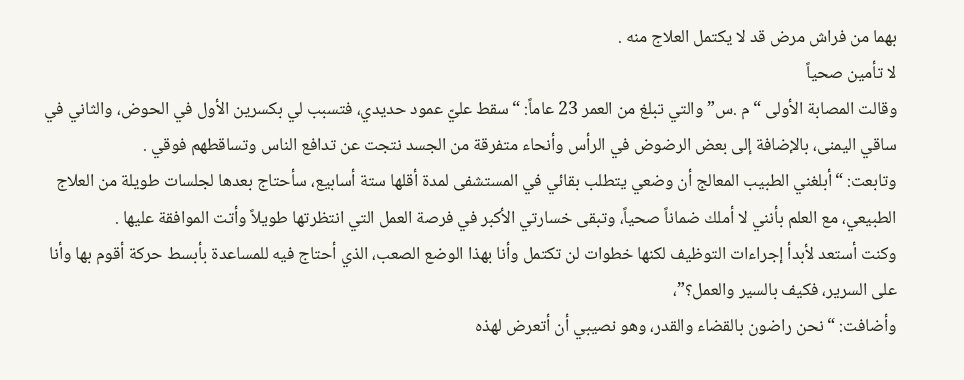بهما من فراش مرض قد لا يكتمل العلاج منه .
لا تأمين صحياً
وقالت المصابة الأولى “م .س” والتي تبلغ من العمر 23 عاماً: “سقط عليّ عمود حديدي، فتسبب لي بكسرين الأول في الحوض، والثاني في ساقي اليمنى، بالإضافة إلى بعض الرضوض في الرأس وأنحاء متفرقة من الجسد نتجت عن تدافع الناس وتساقطهم فوقي .
وتابعت: “أبلغني الطبيب المعالج أن وضعي يتطلب بقائي في المستشفى لمدة أقلها ستة أسابيع، سأحتاج بعدها لجلسات طويلة من العلاج الطبيعي، مع العلم بأنني لا أملك ضماناً صحياً، وتبقى خسارتي الأكبر في فرصة العمل التي انتظرتها طويلاً وأتت الموافقة عليها .
وكنت أستعد لأبدأ إجراءات التوظيف لكنها خطوات لن تكتمل وأنا بهذا الوضع الصعب، الذي أحتاج فيه للمساعدة بأبسط حركة أقوم بها وأنا على السرير، فكيف بالسير والعمل؟”،
وأضافت: “نحن راضون بالقضاء والقدر، وهو نصيبي أن أتعرض لهذه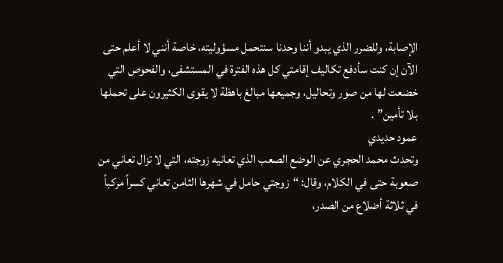الإصابة، وللضرر الذي يبدو أننا وحدنا سنتحمل مسؤوليته، خاصة أنني لا أعلم حتى الآن إن كنت سأدفع تكاليف إقامتي كل هذه الفترة في المستشفى، والفحوص التي خضعت لها من صور وتحاليل، وجميعها مبالغ باهظة لا يقوى الكثيرون على تحملها بلا تأمين” .
عمود حديدي
وتحدث محمد الحجري عن الوضع الصعب الذي تعانيه زوجته، التي لا تزال تعاني من صعوبة حتى في الكلام، وقال: “زوجتي حامل في شهرها الثامن تعاني كسراً مركباً في ثلاثة أضلاع من الصدر،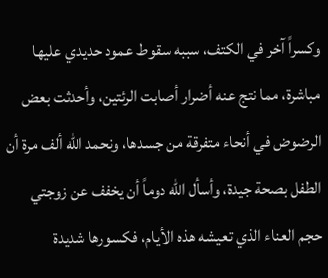وكسراً آخر في الكتف، سببه سقوط عمود حديدي عليها مباشرة، مما نتج عنه أضرار أصابت الرئتين، وأحدثت بعض الرضوض في أنحاء متفرقة من جسدها، ونحمد الله ألف مرة أن الطفل بصحة جيدة، وأسأل الله دوماً أن يخفف عن زوجتي حجم العناء الذي تعيشه هذه الأيام، فكسورها شديدة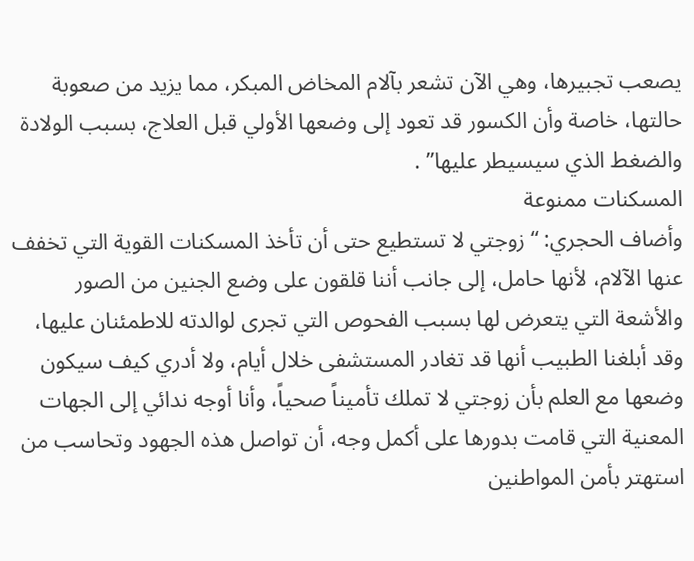يصعب تجبيرها، وهي الآن تشعر بآلام المخاض المبكر، مما يزيد من صعوبة حالتها، خاصة وأن الكسور قد تعود إلى وضعها الأولي قبل العلاج، بسبب الولادة والضغط الذي سيسيطر عليها” .
المسكنات ممنوعة
وأضاف الحجري: “زوجتي لا تستطيع حتى أن تأخذ المسكنات القوية التي تخفف عنها الآلام، لأنها حامل، إلى جانب أننا قلقون على وضع الجنين من الصور والأشعة التي يتعرض لها بسبب الفحوص التي تجرى لوالدته للاطمئنان عليها، وقد أبلغنا الطبيب أنها قد تغادر المستشفى خلال أيام، ولا أدري كيف سيكون وضعها مع العلم بأن زوجتي لا تملك تأميناً صحياً، وأنا أوجه ندائي إلى الجهات المعنية التي قامت بدورها على أكمل وجه، أن تواصل هذه الجهود وتحاسب من استهتر بأمن المواطنين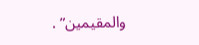والمقيمين” .